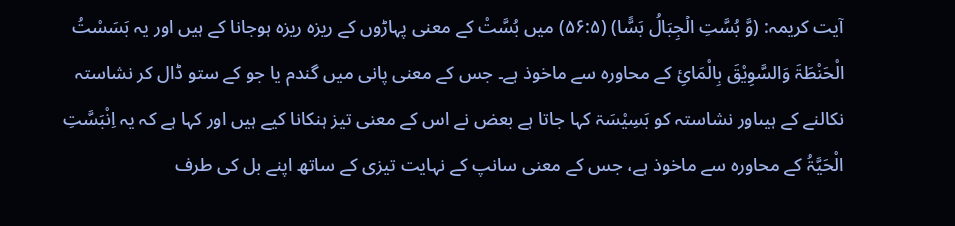آیت کریمہ: (وَّ بُسَّتِ الۡجِبَالُ بَسًّا) (۵۶:۵) میں بُسَّتْ کے معنی پہاڑوں کے ریزہ ریزہ ہوجانا کے ہیں اور یہ بَسَسْتُ الْحَنْطَۃَ وَالسَّوِیْقَ بِالْمَائِ کے محاورہ سے ماخوذ ہے۔ جس کے معنی پانی میں گندم یا جو کے ستو ڈال کر نشاستہ نکالنے کے ہیںاور نشاستہ کو بَسِیْسَۃ کہا جاتا ہے بعض نے اس کے معنی تیز ہنکانا کیے ہیں اور کہا ہے کہ یہ اِنْبَسَّتِ الْحَیَّۃُ کے محاورہ سے ماخوذ ہے، جس کے معنی سانپ کے نہایت تیزی کے ساتھ اپنے بل کی طرف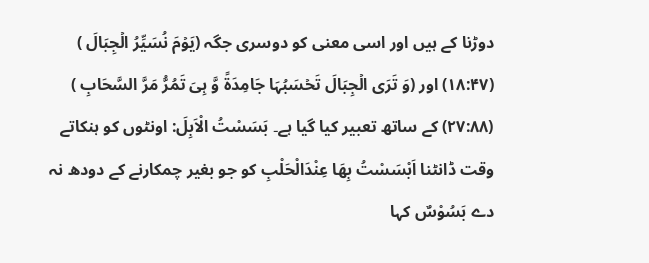دوڑنا کے ہیں اور اسی معنی کو دوسری جگہ (یَوۡمَ نُسَیِّرُ الۡجِبَالَ ) (۱۸:۴۷) اور (وَ تَرَی الۡجِبَالَ تَحۡسَبُہَا جَامِدَۃً وَّ ہِیَ تَمُرُّ مَرَّ السَّحَابِ ) (۲۷:۸۸) کے ساتھ تعبیر کیا گیا ہے۔ بَسَسْتُ الْاَبِلَ: اونٹوں کو ہنکاتے وقت ڈانٹنا اَبْسَسْتُ بِھَا عِنْدَالْحَلْبِ کو جو بغیر چمکارنے کے دودھ نہ دے بَسُوْسٌ کہا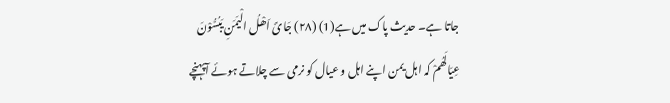جاتا ہے۔ حدیث پاک میں ہے(1) (۲۸) جَائَ اَھْلُ الْیَمَنِ یَبُسُّوْنَ عِیَالَھُمْ کہ اہل یمن اپنے اہل و عیال کو نرمی سے چلاتے ہوئے آپہنچے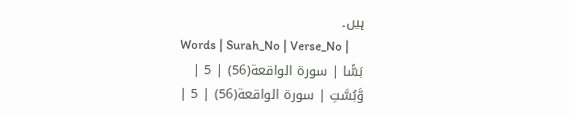ہیں۔
Words | Surah_No | Verse_No |
بَسًّا | سورة الواقعة(56) | 5 |
وَّبُسَّتِ | سورة الواقعة(56) | 5 |